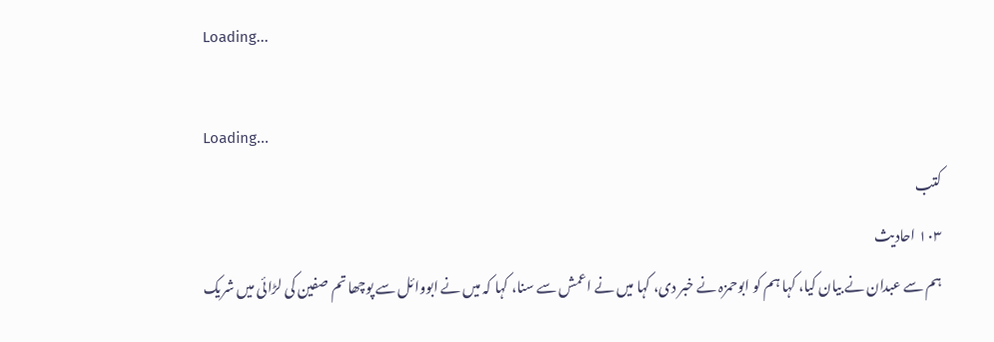Loading...

Loading...
کتب
۱۰۳ احادیث
ہم سے عبدان نے بیان کیا، کہا ہم کو ابوحمزہ نے خبر دی، کہا میں نے اعمش سے سنا، کہا کہ میں نے ابووائل سے پوچھا تم صفین کی لڑائی میں شریک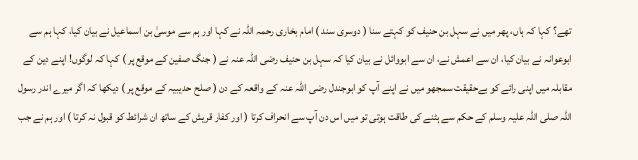تھے؟ کہا کہ ہاں، پھر میں نے سہل بن حنیف کو کہتے سنا ( دوسری سند ) امام بخاری رحمہ اللہ نے کہا اور ہم سے موسیٰ بن اسماعیل نے بیان کیا، کہا ہم سے ابوعوانہ نے بیان کیا، ان سے اعمش نے، ان سے ابووائل نے بیان کیا کہ سہل بن حنیف رضی اللہ عنہ نے ( جنگ صفین کے موقع پر ) کہا کہ لوگوں! اپنے دین کے مقابلہ میں اپنی رائے کو بےحقیقت سمجھو میں نے اپنے آپ کو ابوجندل رضی اللہ عنہ کے واقعہ کے دن ( صلح حدیبیہ کے موقع پر ) دیکھا کہ اگر میرے اندر رسول اللہ صلی اللہ علیہ وسلم کے حکم سے ہٹنے کی طاقت ہوتی تو میں اس دن آپ سے انحراف کرتا ( اور کفار قریش کے ساتھ ان شرائط کو قبول نہ کرتا ) اور ہم نے جب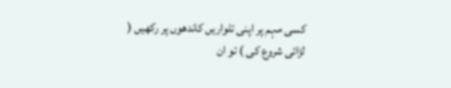کسی مہم پر اپنی تلواریں کاندھوں پر رکھیں ( لڑائی شروع کی ) تو ان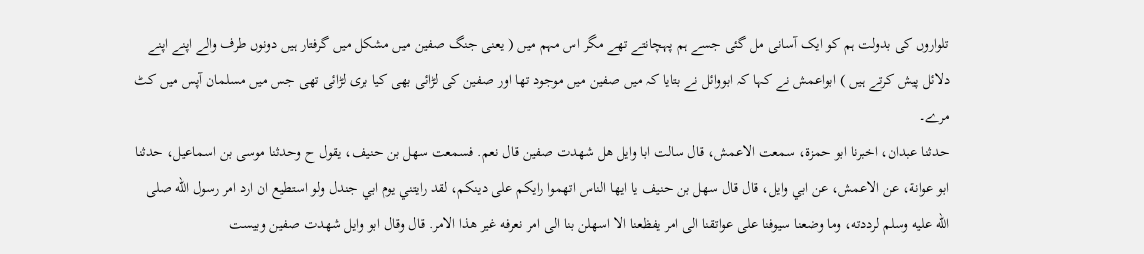تلواروں کی بدولت ہم کو ایک آسانی مل گئی جسے ہم پہچانتے تھے مگر اس مہم میں ( یعنی جنگ صفین میں مشکل میں گرفتار ہیں دونوں طرف والے اپنے اپنے دلائل پیش کرتے ہیں ) ابواعمش نے کہا کہ ابووائل نے بتایا کہ میں صفین میں موجود تھا اور صفین کی لڑائی بھی کیا بری لڑائی تھی جس میں مسلمان آپس میں کٹ مرے۔
حدثنا عبدان، اخبرنا ابو حمزة، سمعت الاعمش، قال سالت ابا وايل هل شهدت صفين قال نعم. فسمعت سهل بن حنيف، يقول ح وحدثنا موسى بن اسماعيل، حدثنا ابو عوانة، عن الاعمش، عن ابي وايل، قال قال سهل بن حنيف يا ايها الناس اتهموا رايكم على دينكم، لقد رايتني يوم ابي جندل ولو استطيع ان ارد امر رسول الله صلى الله عليه وسلم لرددته، وما وضعنا سيوفنا على عواتقنا الى امر يفظعنا الا اسهلن بنا الى امر نعرفه غير هذا الامر. قال وقال ابو وايل شهدت صفين وبيست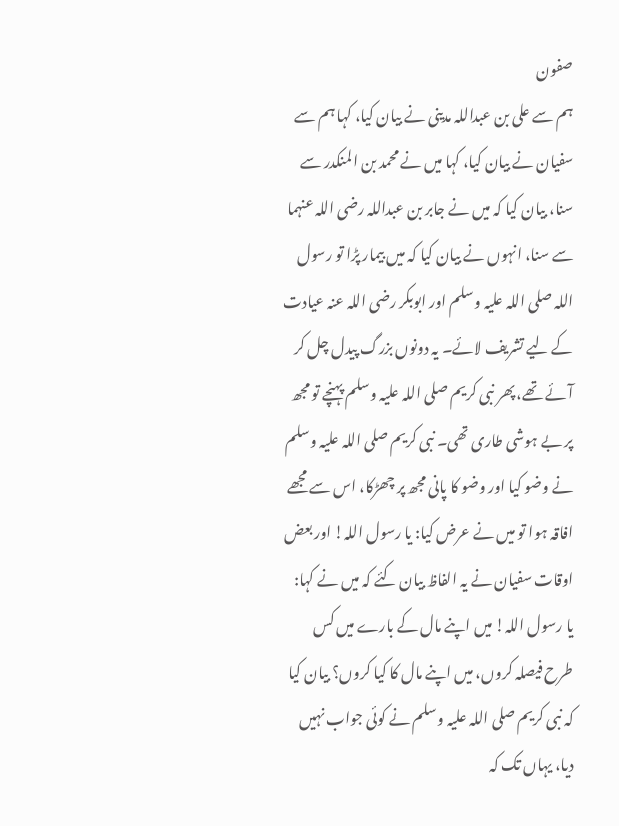صفون
ہم سے علی بن عبداللہ مدینی نے بیان کیا، کہا ہم سے سفیان نے بیان کیا، کہا میں نے محمد بن المنکدر سے سنا، بیان کیا کہ میں نے جابر بن عبداللہ رضی اللہ عنہما سے سنا، انہوں نے بیان کیا کہ میں بیمار پڑا تو رسول اللہ صلی اللہ علیہ وسلم اور ابوبکر رضی اللہ عنہ عیادت کے لیے تشریف لائے۔ یہ دونوں بزرگ پیدل چل کر آئے تھے، پھر نبی کریم صلی اللہ علیہ وسلم پہنچے تو مجھ پر بے ہوشی طاری تھی۔ نبی کریم صلی اللہ علیہ وسلم نے وضو کیا اور وضو کا پانی مجھ پر چھڑکا، اس سے مجھے افاقہ ہوا تو میں نے عرض کیا: یا رسول اللہ! اور بعض اوقات سفیان نے یہ الفاظ بیان کئے کہ میں نے کہا: یا رسول اللہ! میں اپنے مال کے بارے میں کس طرح فیصلہ کروں، میں اپنے مال کا کیا کروں؟ بیان کیا کہ نبی کریم صلی اللہ علیہ وسلم نے کوئی جواب نہیں دیا، یہاں تک کہ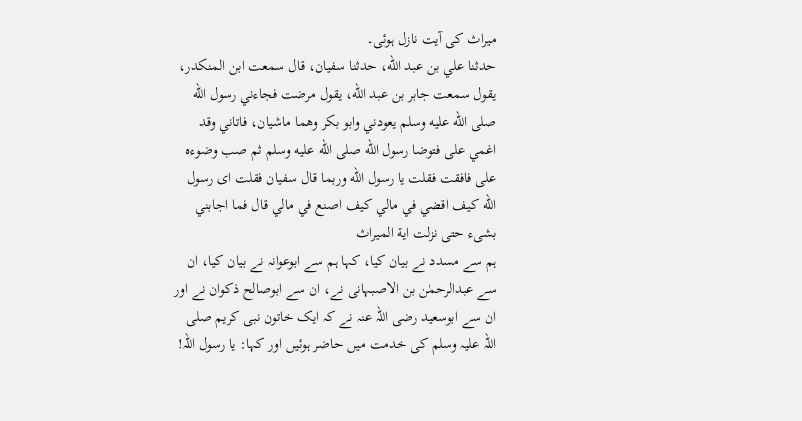میراث کی آیت نازل ہوئی۔
حدثنا علي بن عبد الله، حدثنا سفيان، قال سمعت ابن المنكدر، يقول سمعت جابر بن عبد الله، يقول مرضت فجاءني رسول الله صلى الله عليه وسلم يعودني وابو بكر وهما ماشيان، فاتاني وقد اغمي على فتوضا رسول الله صلى الله عليه وسلم ثم صب وضوءه على فافقت فقلت يا رسول الله وربما قال سفيان فقلت اى رسول الله كيف اقضي في مالي كيف اصنع في مالي قال فما اجابني بشىء حتى نزلت اية الميراث
ہم سے مسدد نے بیان کیا، کہا ہم سے ابوعوانہ نے بیان کیا، ان سے عبدالرحمٰن بن الاصبہانی نے، ان سے ابوصالح ذکوان نے اور ان سے ابوسعید رضی اللہ عنہ نے کہ ایک خاتون نبی کریم صلی اللہ علیہ وسلم کی خدمت میں حاضر ہوئیں اور کہا: یا رسول اللہ!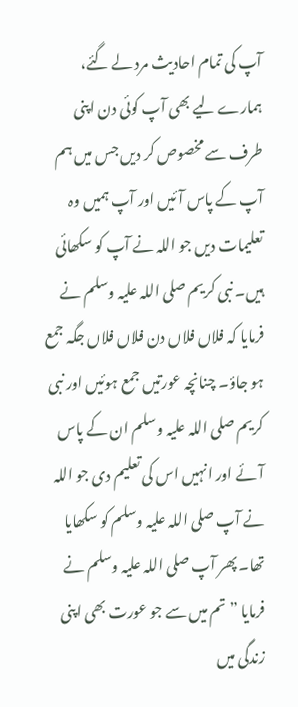آپ کی تمام احادیث مرد لے گئے، ہمارے لیے بھی آپ کوئی دن اپنی طرف سے مخصوص کر دیں جس میں ہم آپ کے پاس آئیں اور آپ ہمیں وہ تعلیمات دیں جو اللہ نے آپ کو سکھائی ہیں۔ نبی کریم صلی اللہ علیہ وسلم نے فرمایا کہ فلاں فلاں دن فلاں فلاں جگہ جمع ہو جاؤ۔ چنانچہ عورتیں جمع ہوئیں اور نبی کریم صلی اللہ علیہ وسلم ان کے پاس آئے اور انہیں اس کی تعلیم دی جو اللہ نے آپ صلی اللہ علیہ وسلم کو سکھایا تھا۔ پھر آپ صلی اللہ علیہ وسلم نے فرمایا ”تم میں سے جو عورت بھی اپنی زندگی میں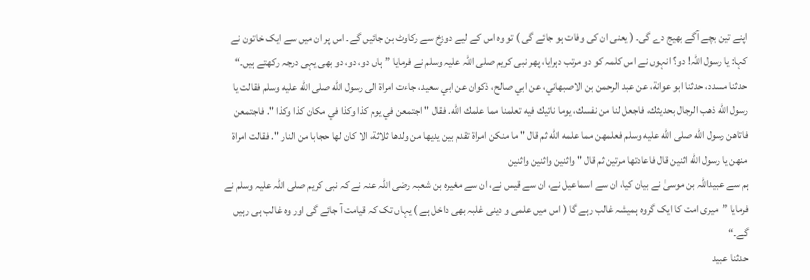اپنے تین بچے آگے بھیج دے گی۔ ( یعنی ان کی وفات ہو جائے گی ) تو وہ اس کے لیے دوزخ سے رکاوٹ بن جائیں گے۔ اس پر ان میں سے ایک خاتون نے کہا: یا رسول اللہ! دو؟ انہوں نے اس کلمہ کو دو مرتب دہرایا، پھر نبی کریم صلی اللہ علیہ وسلم نے فرمایا ”ہاں دو، دو، دو بھی یہی درجہ رکھتے ہیں۔“
حدثنا مسدد، حدثنا ابو عوانة، عن عبد الرحمن بن الاصبهاني، عن ابي صالح، ذكوان عن ابي سعيد، جاءت امراة الى رسول الله صلى الله عليه وسلم فقالت يا رسول الله ذهب الرجال بحديثك، فاجعل لنا من نفسك، يوما ناتيك فيه تعلمنا مما علمك الله. فقال " اجتمعن في يوم كذا وكذا في مكان كذا وكذا ". فاجتمعن فاتاهن رسول الله صلى الله عليه وسلم فعلمهن مما علمه الله ثم قال " ما منكن امراة تقدم بين يديها من ولدها ثلاثة، الا كان لها حجابا من النار ". فقالت امراة منهن يا رسول الله اثنين قال فاعادتها مرتين ثم قال " واثنين واثنين واثنين
ہم سے عبیداللہ بن موسیٰ نے بیان کیا، ان سے اسماعیل نے، ان سے قیس نے، ان سے مغیرہ بن شعبہ رضی اللہ عنہ نے کہ نبی کریم صلی اللہ علیہ وسلم نے فرمایا ”میری امت کا ایک گروہ ہمیشہ غالب رہے گا ( اس میں علمی و دینی غلبہ بھی داخل ہے ) یہاں تک کہ قیامت آ جائے گی اور وہ غالب ہی رہیں گے۔“
حدثنا عبيد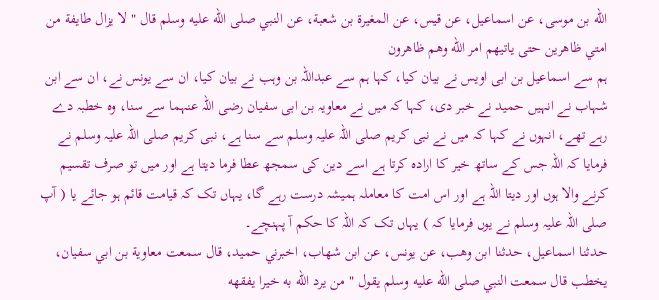الله بن موسى، عن اسماعيل، عن قيس، عن المغيرة بن شعبة، عن النبي صلى الله عليه وسلم قال " لا يزال طايفة من امتي ظاهرين حتى ياتيهم امر الله وهم ظاهرون
ہم سے اسماعیل بن ابی اویس نے بیان کیا، کہا ہم سے عبداللہ بن وہب نے بیان کیا، ان سے یونس نے، ان سے ابن شہاب نے انہیں حمید نے خبر دی، کہا کہ میں نے معاویہ بن ابی سفیان رضی اللہ عنہما سے سنا، وہ خطبہ دے رہے تھے، انہوں نے کہا کہ میں نے نبی کریم صلی اللہ علیہ وسلم سے سنا ہے، نبی کریم صلی اللہ علیہ وسلم نے فرمایا کہ اللہ جس کے ساتھ خیر کا ارادہ کرتا ہے اسے دین کی سمجھ عطا فرما دیتا ہے اور میں تو صرف تقسیم کرنے والا ہوں اور دیتا اللہ ہے اور اس امت کا معاملہ ہمیشہ درست رہے گا، یہاں تک کہ قیامت قائم ہو جائے یا ( آپ صلی اللہ علیہ وسلم نے یوں فرمایا کہ ) یہاں تک کہ اللہ کا حکم آ پہنچے۔
حدثنا اسماعيل، حدثنا ابن وهب، عن يونس، عن ابن شهاب، اخبرني حميد، قال سمعت معاوية بن ابي سفيان، يخطب قال سمعت النبي صلى الله عليه وسلم يقول " من يرد الله به خيرا يفقهه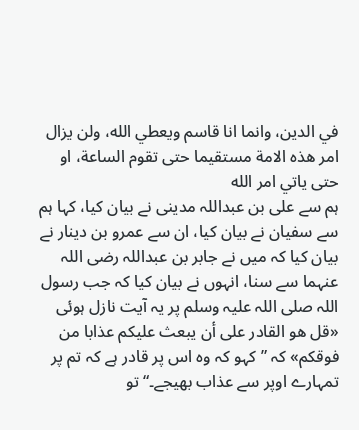في الدين، وانما انا قاسم ويعطي الله، ولن يزال امر هذه الامة مستقيما حتى تقوم الساعة، او حتى ياتي امر الله
ہم سے علی بن عبداللہ مدینی نے بیان کیا، کہا ہم سے سفیان نے بیان کیا، ان سے عمرو بن دینار نے بیان کیا کہ میں نے جابر بن عبداللہ رضی اللہ عنہما سے سنا، انہوں نے بیان کیا کہ جب رسول اللہ صلی اللہ علیہ وسلم پر یہ آیت نازل ہوئی «قل هو القادر على أن يبعث عليكم عذابا من فوقكم» کہ ”کہو کہ وہ اس پر قادر ہے کہ تم پر تمہارے اوپر سے عذاب بھیجے۔“ تو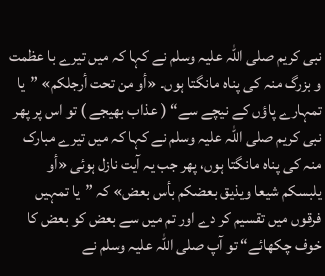نبی کریم صلی اللہ علیہ وسلم نے کہا کہ میں تیرے با عظمت و بزرگ منہ کی پناہ مانگتا ہوں۔ «أو من تحت أرجلكم» ”یا تمہارے پاؤں کے نیچے سے“ ( عذاب بھیجے ) تو اس پر پھر نبی کریم صلی اللہ علیہ وسلم نے کہا کہ میں تیرے مبارک منہ کی پناہ مانگتا ہوں، پھر جب یہ آیت نازل ہوئی «أو يلبسكم شيعا ويذيق بعضكم بأس بعض» کہ ”یا تمہیں فرقوں میں تقسیم کر دے اور تم میں سے بعض کو بعض کا خوف چکھائے“ تو آپ صلی اللہ علیہ وسلم نے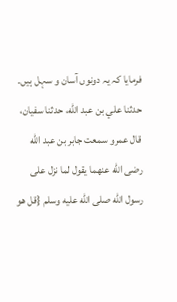فرمایا کہ یہ دونوں آسان و سہل ہیں۔
حدثنا علي بن عبد الله، حدثنا سفيان، قال عمرو سمعت جابر بن عبد الله رضى الله عنهما يقول لما نزل على رسول الله صلى الله عليه وسلم {قل هو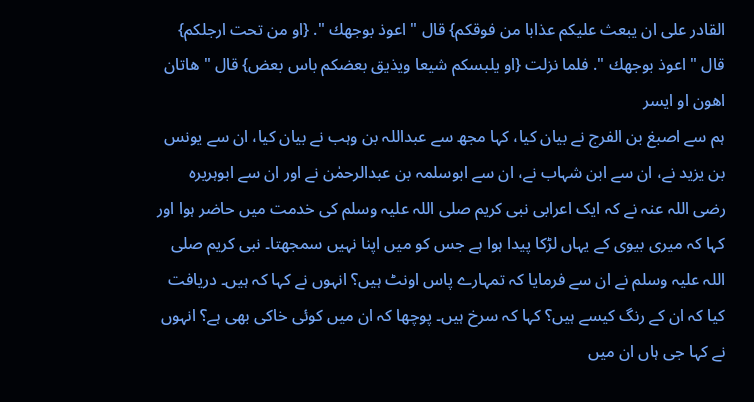القادر على ان يبعث عليكم عذابا من فوقكم} قال " اعوذ بوجهك ". {او من تحت ارجلكم} قال " اعوذ بوجهك ". فلما نزلت {او يلبسكم شيعا ويذيق بعضكم باس بعض} قال " هاتان اهون او ايسر
ہم سے اصبغ بن الفرج نے بیان کیا، کہا مجھ سے عبداللہ بن وہب نے بیان کیا، ان سے یونس بن یزید نے، ان سے ابن شہاب نے، ان سے ابوسلمہ بن عبدالرحمٰن نے اور ان سے ابوہریرہ رضی اللہ عنہ نے کہ ایک اعرابی نبی کریم صلی اللہ علیہ وسلم کی خدمت میں حاضر ہوا اور کہا کہ میری بیوی کے یہاں لڑکا پیدا ہوا ہے جس کو میں اپنا نہیں سمجھتا۔ نبی کریم صلی اللہ علیہ وسلم نے ان سے فرمایا کہ تمہارے پاس اونٹ ہیں؟ انہوں نے کہا کہ ہیں۔ دریافت کیا کہ ان کے رنگ کیسے ہیں؟ کہا کہ سرخ ہیں۔ پوچھا کہ ان میں کوئی خاکی بھی ہے؟ انہوں نے کہا جی ہاں ان میں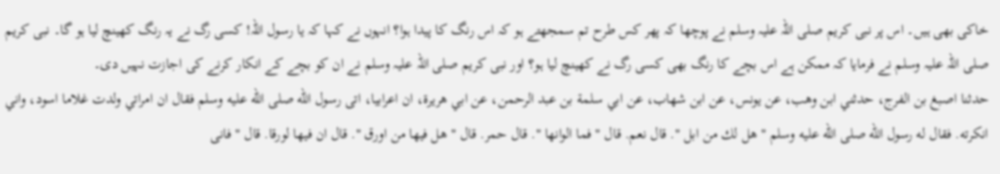خاکی بھی ہیں۔ اس پر نبی کریم صلی اللہ علیہ وسلم نے پوچھا کہ پھر کس طرح تم سمجھتے ہو کہ اس رنگ کا پیدا ہوا؟ انہوں نے کہا کہ یا رسول اللہ! کسی رگ نے یہ رنگ کھینچ لیا ہو گا۔ نبی کریم صلی اللہ علیہ وسلم نے فرمایا کہ ممکن ہے اس بچے کا رنگ بھی کسی رگ نے کھینچ لیا ہو؟ اور نبی کریم صلی اللہ علیہ وسلم نے ان کو بچے کے انکار کرنے کی اجازت نہیں دی۔
حدثنا اصبغ بن الفرج، حدثني ابن وهب، عن يونس، عن ابن شهاب، عن ابي سلمة بن عبد الرحمن، عن ابي هريرة، ان اعرابيا، اتى رسول الله صلى الله عليه وسلم فقال ان امراتي ولدت غلاما اسود، واني انكرته. فقال له رسول الله صلى الله عليه وسلم " هل لك من ابل ". قال نعم. قال " فما الوانها ". قال حمر. قال " هل فيها من اورق ". قال ان فيها لورقا. قال " فانى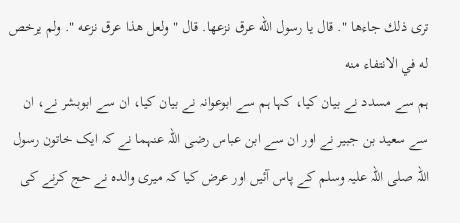ترى ذلك جاءها ". قال يا رسول الله عرق نزعها. قال " ولعل هذا عرق نزعه ". ولم يرخص له في الانتفاء منه
ہم سے مسدد نے بیان کیا، کہا ہم سے ابوعوانہ نے بیان کیا، ان سے ابوبشر نے، ان سے سعید بن جبیر نے اور ان سے ابن عباس رضی اللہ عنہما نے کہ ایک خاتون رسول اللہ صلی اللہ علیہ وسلم کے پاس آئیں اور عرض کیا کہ میری والدہ نے حج کرنے کی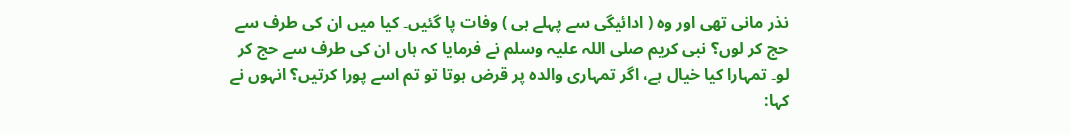نذر مانی تھی اور وہ ( ادائیگی سے پہلے ہی ) وفات پا گئیں۔ کیا میں ان کی طرف سے حج کر لوں؟ نبی کریم صلی اللہ علیہ وسلم نے فرمایا کہ ہاں ان کی طرف سے حج کر لو۔ تمہارا کیا خیال ہے، اگر تمہاری والدہ پر قرض ہوتا تو تم اسے پورا کرتیں؟ انہوں نے کہا: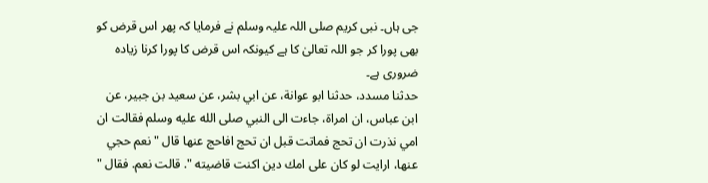جی ہاں۔ نبی کریم صلی اللہ علیہ وسلم نے فرمایا کہ پھر اس قرض کو بھی پورا کر جو اللہ تعالیٰ کا ہے کیونکہ اس قرض کا پورا کرنا زیادہ ضروری ہے۔
حدثنا مسدد، حدثنا ابو عوانة، عن ابي بشر، عن سعيد بن جبير، عن ابن عباس، ان امراة، جاءت الى النبي صلى الله عليه وسلم فقالت ان امي نذرت ان تحج فماتت قبل ان تحج افاحج عنها قال " نعم حجي عنها، ارايت لو كان على امك دين اكنت قاضيته ". قالت نعم. فقال "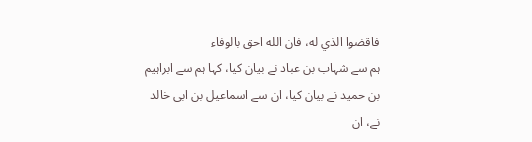فاقضوا الذي له، فان الله احق بالوفاء
ہم سے شہاب بن عباد نے بیان کیا، کہا ہم سے ابراہیم بن حمید نے بیان کیا، ان سے اسماعیل بن ابی خالد نے، ان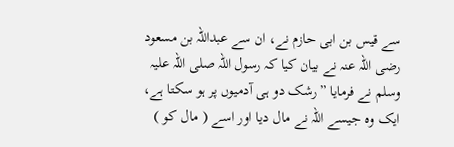سے قیس بن ابی حازم نے، ان سے عبداللہ بن مسعود رضی اللہ عنہ نے بیان کیا کہ رسول اللہ صلی اللہ علیہ وسلم نے فرمایا ”رشک دو ہی آدمیوں پر ہو سکتا ہے، ایک وہ جیسے اللہ نے مال دیا اور اسے ( مال کو )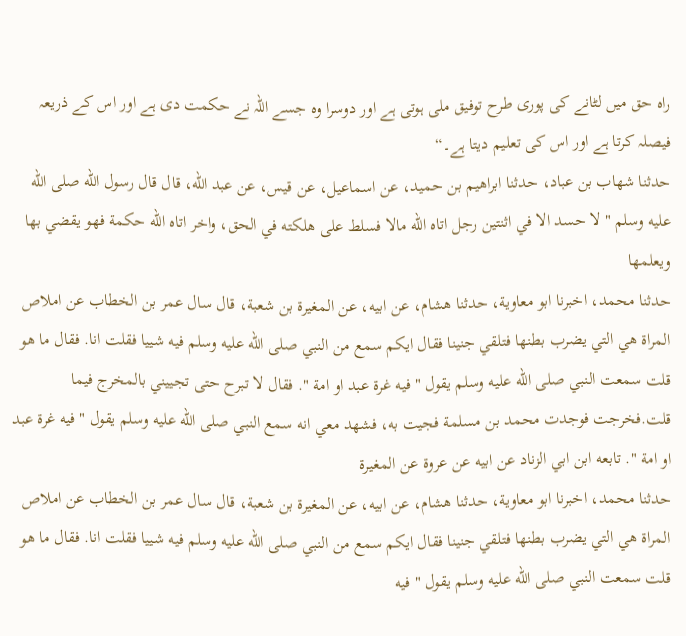راہ حق میں لٹانے کی پوری طرح توفیق ملی ہوتی ہے اور دوسرا وہ جسے اللہ نے حکمت دی ہے اور اس کے ذریعہ فیصلہ کرتا ہے اور اس کی تعلیم دیتا ہے۔“
حدثنا شهاب بن عباد، حدثنا ابراهيم بن حميد، عن اسماعيل، عن قيس، عن عبد الله، قال قال رسول الله صلى الله عليه وسلم " لا حسد الا في اثنتين رجل اتاه الله مالا فسلط على هلكته في الحق، واخر اتاه الله حكمة فهو يقضي بها ويعلمها
حدثنا محمد، اخبرنا ابو معاوية، حدثنا هشام، عن ابيه، عن المغيرة بن شعبة، قال سال عمر بن الخطاب عن املاص المراة هي التي يضرب بطنها فتلقي جنينا فقال ايكم سمع من النبي صلى الله عليه وسلم فيه شييا فقلت انا. فقال ما هو قلت سمعت النبي صلى الله عليه وسلم يقول " فيه غرة عبد او امة ". فقال لا تبرح حتى تجييني بالمخرج فيما قلت.فخرجت فوجدت محمد بن مسلمة فجيت به، فشهد معي انه سمع النبي صلى الله عليه وسلم يقول " فيه غرة عبد او امة ". تابعه ابن ابي الزناد عن ابيه عن عروة عن المغيرة
حدثنا محمد، اخبرنا ابو معاوية، حدثنا هشام، عن ابيه، عن المغيرة بن شعبة، قال سال عمر بن الخطاب عن املاص المراة هي التي يضرب بطنها فتلقي جنينا فقال ايكم سمع من النبي صلى الله عليه وسلم فيه شييا فقلت انا. فقال ما هو قلت سمعت النبي صلى الله عليه وسلم يقول " فيه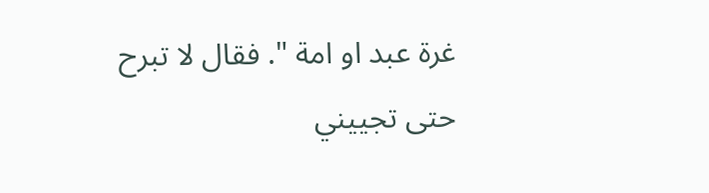غرة عبد او امة ". فقال لا تبرح حتى تجييني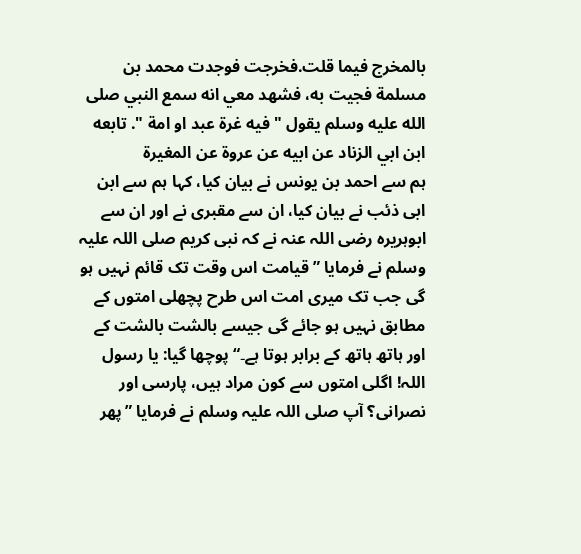بالمخرج فيما قلت.فخرجت فوجدت محمد بن مسلمة فجيت به، فشهد معي انه سمع النبي صلى الله عليه وسلم يقول " فيه غرة عبد او امة ". تابعه ابن ابي الزناد عن ابيه عن عروة عن المغيرة
ہم سے احمد بن یونس نے بیان کیا، کہا ہم سے ابن ابی ذئب نے بیان کیا، ان سے مقبری نے اور ان سے ابوہریرہ رضی اللہ عنہ نے کہ نبی کریم صلی اللہ علیہ وسلم نے فرمایا ”قیامت اس وقت تک قائم نہیں ہو گی جب تک میری امت اس طرح پچھلی امتوں کے مطابق نہیں ہو جائے گی جیسے بالشت بالشت کے اور ہاتھ ہاتھ کے برابر ہوتا ہے۔“ پوچھا گیا: یا رسول اللہ! اگلی امتوں سے کون مراد ہیں، پارسی اور نصرانی؟ آپ صلی اللہ علیہ وسلم نے فرمایا ”پھر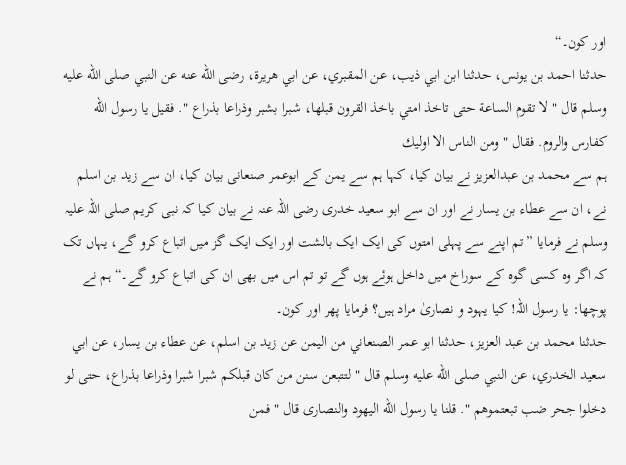اور کون۔“
حدثنا احمد بن يونس، حدثنا ابن ابي ذيب، عن المقبري، عن ابي هريرة، رضى الله عنه عن النبي صلى الله عليه وسلم قال " لا تقوم الساعة حتى تاخذ امتي باخذ القرون قبلها، شبرا بشبر وذراعا بذراع ". فقيل يا رسول الله كفارس والروم. فقال " ومن الناس الا اوليك
ہم سے محمد بن عبدالعزیز نے بیان کیا، کہا ہم سے یمن کے ابوعمر صنعانی بیان کیا، ان سے زید بن اسلم نے، ان سے عطاء بن یسار نے اور ان سے ابو سعید خدری رضی اللہ عنہ نے بیان کیا کہ نبی کریم صلی اللہ علیہ وسلم نے فرمایا ”تم اپنے سے پہلی امتوں کی ایک ایک بالشت اور ایک ایک گز میں اتباع کرو گے، یہاں تک کہ اگر وہ کسی گوہ کے سوراخ میں داخل ہوئے ہوں گے تو تم اس میں بھی ان کی اتباع کرو گے۔“ ہم نے پوچھا: یا رسول اللہ! کیا یہود و نصاریٰ مراد ہیں؟ فرمایا پھر اور کون۔
حدثنا محمد بن عبد العزيز، حدثنا ابو عمر الصنعاني من اليمن عن زيد بن اسلم، عن عطاء بن يسار، عن ابي سعيد الخدري، عن النبي صلى الله عليه وسلم قال " لتتبعن سنن من كان قبلكم شبرا شبرا وذراعا بذراع، حتى لو دخلوا جحر ضب تبعتموهم ". قلنا يا رسول الله اليهود والنصارى قال " فمن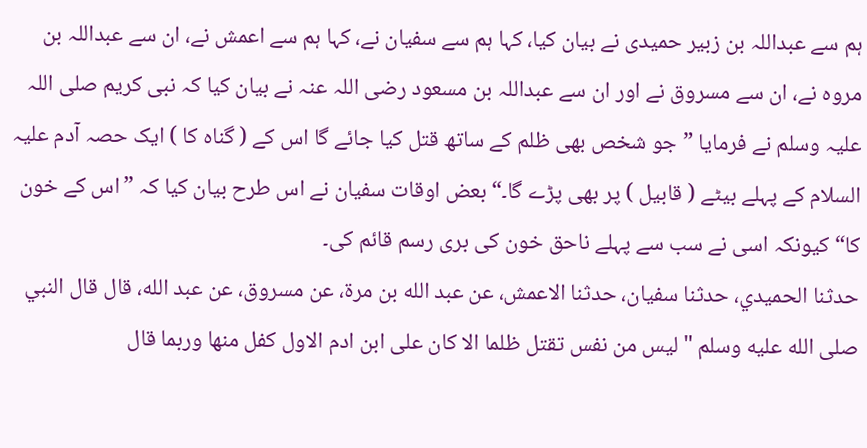ہم سے عبداللہ بن زبیر حمیدی نے بیان کیا، کہا ہم سے سفیان نے، کہا ہم سے اعمش نے، ان سے عبداللہ بن مروہ نے، ان سے مسروق نے اور ان سے عبداللہ بن مسعود رضی اللہ عنہ نے بیان کیا کہ نبی کریم صلی اللہ علیہ وسلم نے فرمایا ”جو شخص بھی ظلم کے ساتھ قتل کیا جائے گا اس کے ( گناہ کا ) ایک حصہ آدم علیہ السلام کے پہلے بیٹے ( قابیل ) پر بھی پڑے گا۔“ بعض اوقات سفیان نے اس طرح بیان کیا کہ ”اس کے خون کا“ کیونکہ اسی نے سب سے پہلے ناحق خون کی بری رسم قائم کی۔
حدثنا الحميدي، حدثنا سفيان، حدثنا الاعمش، عن عبد الله بن مرة، عن مسروق، عن عبد الله، قال قال النبي صلى الله عليه وسلم " ليس من نفس تقتل ظلما الا كان على ابن ادم الاول كفل منها وربما قال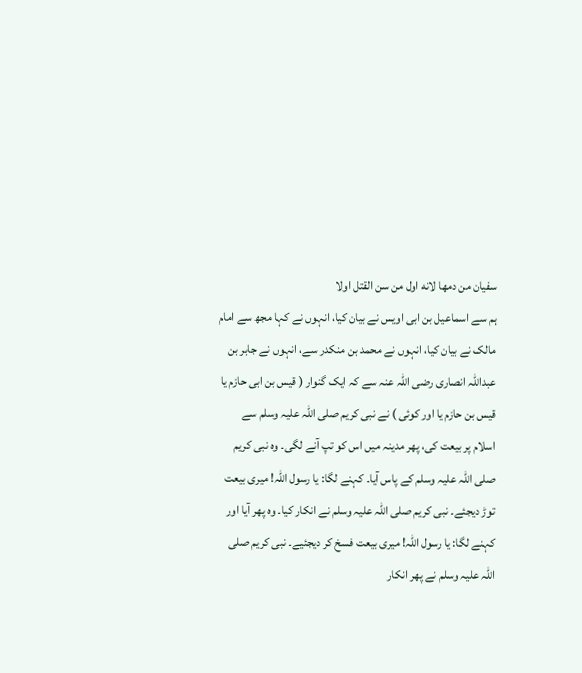سفيان من دمها لانه اول من سن القتل اولا
ہم سے اسماعیل بن ابی اویس نے بیان کیا، انہوں نے کہا مجھ سے امام مالک نے بیان کیا، انہوں نے محمد بن منکدر سے، انہوں نے جابر بن عبداللہ انصاری رضی اللہ عنہ سے کہ ایک گنوار ( قیس بن ابی حازم یا قیس بن حازم یا اور کوئی ) نے نبی کریم صلی اللہ علیہ وسلم سے اسلام پر بیعت کی، پھر مدینہ میں اس کو تپ آنے لگی۔ وہ نبی کریم صلی اللہ علیہ وسلم کے پاس آیا۔ کہنے لگا: یا رسول اللہ! میری بیعت توڑ دیجئے۔ نبی کریم صلی اللہ علیہ وسلم نے انکار کیا۔ وہ پھر آیا اور کہنے لگا: یا رسول اللہ! میری بیعت فسخ کر دیجئیے۔ نبی کریم صلی اللہ علیہ وسلم نے پھر انکار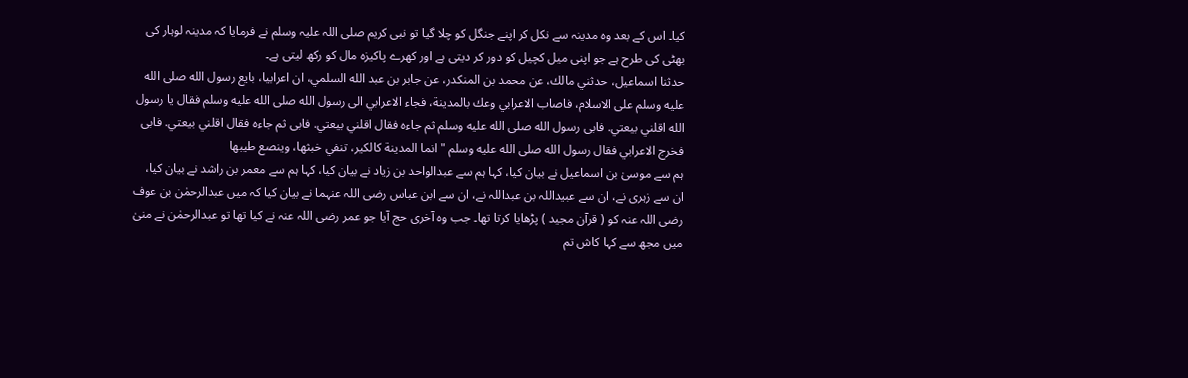کیا۔ اس کے بعد وہ مدینہ سے نکل کر اپنے جنگل کو چلا گیا تو نبی کریم صلی اللہ علیہ وسلم نے فرمایا کہ مدینہ لوہار کی بھٹی کی طرح ہے جو اپنی میل کچیل کو دور کر دیتی ہے اور کھرے پاکیزہ مال کو رکھ لیتی ہے۔
حدثنا اسماعيل، حدثني مالك، عن محمد بن المنكدر، عن جابر بن عبد الله السلمي، ان اعرابيا، بايع رسول الله صلى الله عليه وسلم على الاسلام، فاصاب الاعرابي وعك بالمدينة، فجاء الاعرابي الى رسول الله صلى الله عليه وسلم فقال يا رسول الله اقلني بيعتي. فابى رسول الله صلى الله عليه وسلم ثم جاءه فقال اقلني بيعتي. فابى ثم جاءه فقال اقلني بيعتي. فابى فخرج الاعرابي فقال رسول الله صلى الله عليه وسلم " انما المدينة كالكير، تنفي خبثها، وينصع طيبها
ہم سے موسیٰ بن اسماعیل نے بیان کیا، کہا ہم سے عبدالواحد بن زیاد نے بیان کیا، کہا ہم سے معمر بن راشد نے بیان کیا، ان سے زہری نے، ان سے عبیداللہ بن عبداللہ نے، ان سے ابن عباس رضی اللہ عنہما نے بیان کیا کہ میں عبدالرحمٰن بن عوف رضی اللہ عنہ کو ( قرآن مجید ) پڑھایا کرتا تھا۔ جب وہ آخری حج آیا جو عمر رضی اللہ عنہ نے کیا تھا تو عبدالرحمٰن نے منیٰ میں مجھ سے کہا کاش تم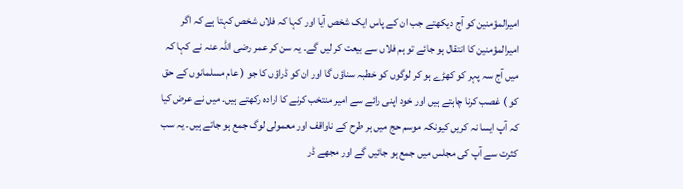امیرالمؤمنین کو آج دیکھتے جب ان کے پاس ایک شخص آیا اور کہا کہ فلاں شخص کہتا ہے کہ اگر امیرالمؤمنین کا انتقال ہو جائے تو ہم فلاں سے بیعت کر لیں گے۔ یہ سن کر عمر رضی اللہ عنہ نے کہا کہ میں آج سہ پہر کو کھڑے ہو کر لوگوں کو خطبہ سناؤں گا اور ان کو ڈراؤں کا جو ( عام مسلمانوں کے حق کو ) غصب کرنا چاہتے ہیں اور خود اپنی رائے سے امیر منتخب کرنے کا ارادہ رکھتے ہیں۔ میں نے عرض کیا کہ آپ ایسا نہ کریں کیونکہ موسم حج میں ہر طرح کے ناواقف اور معمولی لوگ جمع ہو جاتے ہیں۔ یہ سب کثرت سے آپ کی مجلس میں جمع ہو جائیں گے اور مجھے ڈر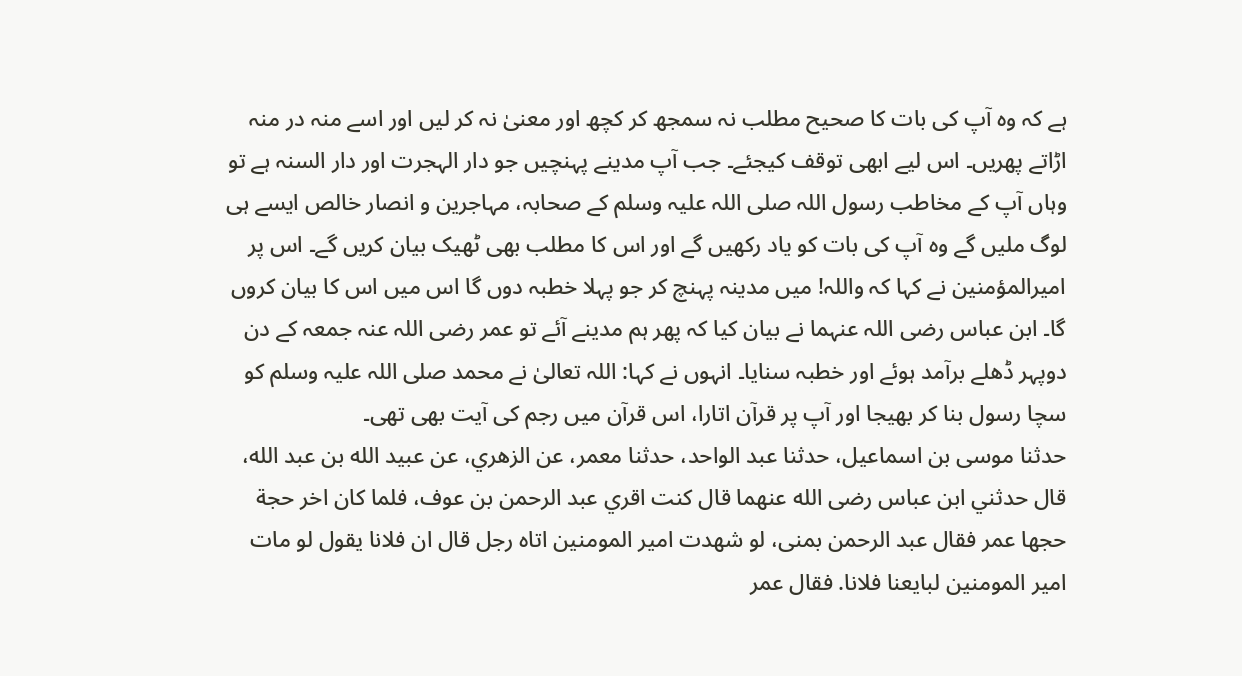ہے کہ وہ آپ کی بات کا صحیح مطلب نہ سمجھ کر کچھ اور معنیٰ نہ کر لیں اور اسے منہ در منہ اڑاتے پھریں۔ اس لیے ابھی توقف کیجئے۔ جب آپ مدینے پہنچیں جو دار الہجرت اور دار السنہ ہے تو وہاں آپ کے مخاطب رسول اللہ صلی اللہ علیہ وسلم کے صحابہ، مہاجرین و انصار خالص ایسے ہی لوگ ملیں گے وہ آپ کی بات کو یاد رکھیں گے اور اس کا مطلب بھی ٹھیک بیان کریں گے۔ اس پر امیرالمؤمنین نے کہا کہ واللہ! میں مدینہ پہنچ کر جو پہلا خطبہ دوں گا اس میں اس کا بیان کروں گا۔ ابن عباس رضی اللہ عنہما نے بیان کیا کہ پھر ہم مدینے آئے تو عمر رضی اللہ عنہ جمعہ کے دن دوپہر ڈھلے برآمد ہوئے اور خطبہ سنایا۔ انہوں نے کہا: اللہ تعالیٰ نے محمد صلی اللہ علیہ وسلم کو سچا رسول بنا کر بھیجا اور آپ پر قرآن اتارا، اس قرآن میں رجم کی آیت بھی تھی۔
حدثنا موسى بن اسماعيل، حدثنا عبد الواحد، حدثنا معمر، عن الزهري، عن عبيد الله بن عبد الله، قال حدثني ابن عباس رضى الله عنهما قال كنت اقري عبد الرحمن بن عوف، فلما كان اخر حجة حجها عمر فقال عبد الرحمن بمنى، لو شهدت امير المومنين اتاه رجل قال ان فلانا يقول لو مات امير المومنين لبايعنا فلانا. فقال عمر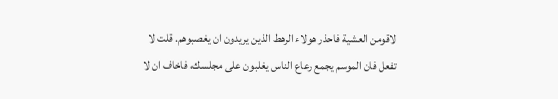لاقومن العشية فاحذر هولاء الرهط الذين يريدون ان يغصبوهم. قلت لا تفعل فان الموسم يجمع رعاع الناس يغلبون على مجلسك، فاخاف ان لا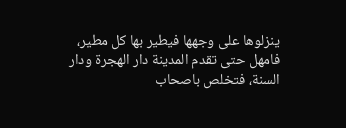ينزلوها على وجهها فيطير بها كل مطير، فامهل حتى تقدم المدينة دار الهجرة ودار السنة، فتخلص باصحاب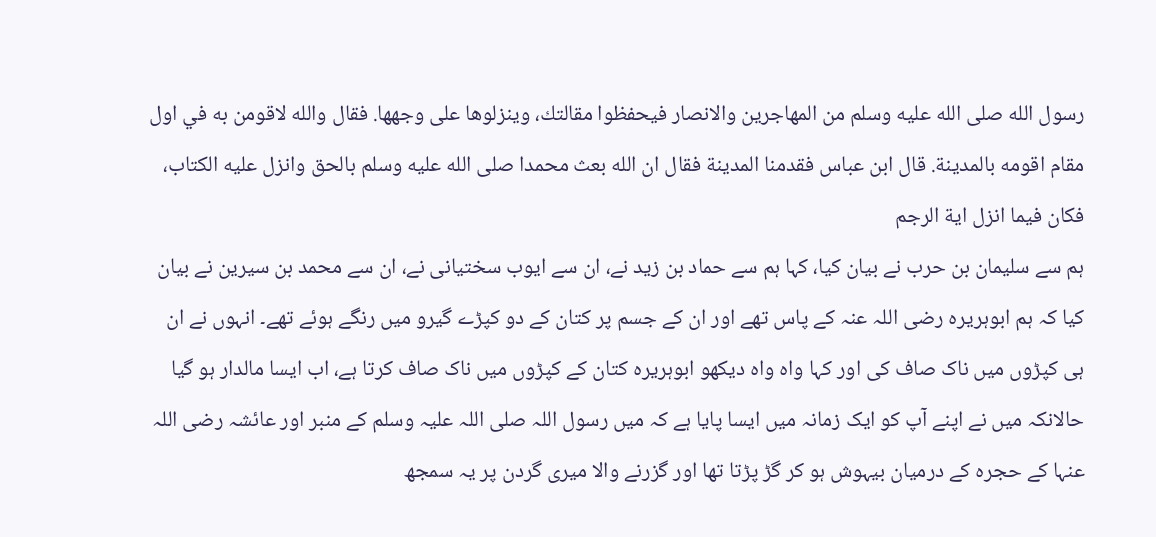رسول الله صلى الله عليه وسلم من المهاجرين والانصار فيحفظوا مقالتك، وينزلوها على وجهها. فقال والله لاقومن به في اول مقام اقومه بالمدينة. قال ابن عباس فقدمنا المدينة فقال ان الله بعث محمدا صلى الله عليه وسلم بالحق وانزل عليه الكتاب، فكان فيما انزل اية الرجم
ہم سے سلیمان بن حرب نے بیان کیا، کہا ہم سے حماد بن زید نے، ان سے ایوب سختیانی نے، ان سے محمد بن سیرین نے بیان کیا کہ ہم ابوہریرہ رضی اللہ عنہ کے پاس تھے اور ان کے جسم پر کتان کے دو کپڑے گیرو میں رنگے ہوئے تھے۔ انہوں نے ان ہی کپڑوں میں ناک صاف کی اور کہا واہ واہ دیکھو ابوہریرہ کتان کے کپڑوں میں ناک صاف کرتا ہے، اب ایسا مالدار ہو گیا حالانکہ میں نے اپنے آپ کو ایک زمانہ میں ایسا پایا ہے کہ میں رسول اللہ صلی اللہ علیہ وسلم کے منبر اور عائشہ رضی اللہ عنہا کے حجرہ کے درمیان بیہوش ہو کر گڑ پڑتا تھا اور گزرنے والا میری گردن پر یہ سمجھ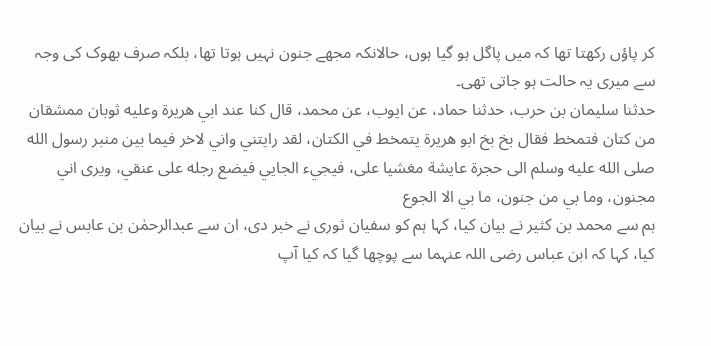کر پاؤں رکھتا تھا کہ میں پاگل ہو گیا ہوں، حالانکہ مجھے جنون نہیں ہوتا تھا، بلکہ صرف بھوک کی وجہ سے میری یہ حالت ہو جاتی تھی۔
حدثنا سليمان بن حرب، حدثنا حماد، عن ايوب، عن محمد، قال كنا عند ابي هريرة وعليه ثوبان ممشقان من كتان فتمخط فقال بخ بخ ابو هريرة يتمخط في الكتان، لقد رايتني واني لاخر فيما بين منبر رسول الله صلى الله عليه وسلم الى حجرة عايشة مغشيا على، فيجيء الجايي فيضع رجله على عنقي، ويرى اني مجنون، وما بي من جنون، ما بي الا الجوع
ہم سے محمد بن کثیر نے بیان کیا، کہا ہم کو سفیان ثوری نے خبر دی، ان سے عبدالرحمٰن بن عابس نے بیان کیا، کہا کہ ابن عباس رضی اللہ عنہما سے پوچھا گیا کہ کیا آپ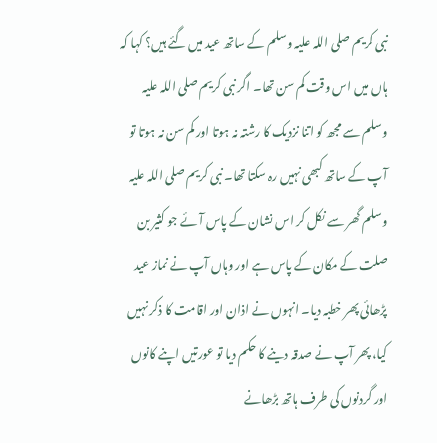نبی کریم صلی اللہ علیہ وسلم کے ساتھ عید میں گئے ہیں؟ کہا کہ ہاں میں اس وقت کم سن تھا۔ اگر نبی کریم صلی اللہ علیہ وسلم سے مجھ کو اتنا نزدیک کا رشتہ نہ ہوتا اور کم سن نہ ہوتا تو آپ کے ساتھ کبھی نہیں رہ سکتا تھا۔ نبی کریم صلی اللہ علیہ وسلم گھر سے نکل کر اس نشان کے پاس آئے جو کثیر بن صلت کے مکان کے پاس ہے اور وہاں آپ نے نماز عید پڑھائی پھر خطبہ دیا۔ انہوں نے اذان اور اقامت کا ذکر نہیں کیا، پھر آپ نے صدقہ دینے کا حکم دیا تو عورتیں اپنے کانوں اور گردنوں کی طرف ہاتھ بڑھانے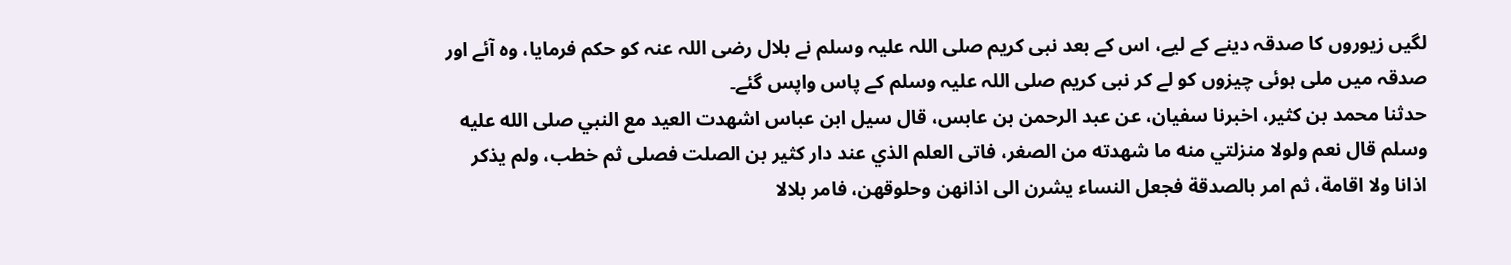لگیں زیوروں کا صدقہ دینے کے لیے، اس کے بعد نبی کریم صلی اللہ علیہ وسلم نے بلال رضی اللہ عنہ کو حکم فرمایا، وہ آئے اور صدقہ میں ملی ہوئی چیزوں کو لے کر نبی کریم صلی اللہ علیہ وسلم کے پاس واپس گئے۔
حدثنا محمد بن كثير، اخبرنا سفيان، عن عبد الرحمن بن عابس، قال سيل ابن عباس اشهدت العيد مع النبي صلى الله عليه وسلم قال نعم ولولا منزلتي منه ما شهدته من الصغر، فاتى العلم الذي عند دار كثير بن الصلت فصلى ثم خطب، ولم يذكر اذانا ولا اقامة، ثم امر بالصدقة فجعل النساء يشرن الى اذانهن وحلوقهن، فامر بلالا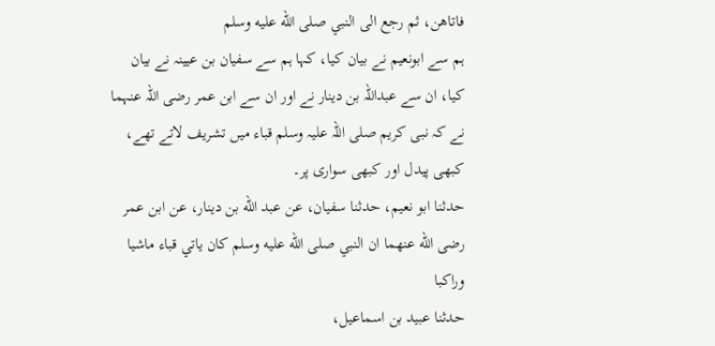فاتاهن، ثم رجع الى النبي صلى الله عليه وسلم
ہم سے ابونعیم نے بیان کیا، کہا ہم سے سفیان بن عیینہ نے بیان کیا، ان سے عبداللہ بن دینار نے اور ان سے ابن عمر رضی اللہ عنہما نے کہ نبی کریم صلی اللہ علیہ وسلم قباء میں تشریف لاتے تھے، کبھی پیدل اور کبھی سواری پر۔
حدثنا ابو نعيم، حدثنا سفيان، عن عبد الله بن دينار، عن ابن عمر رضى الله عنهما ان النبي صلى الله عليه وسلم كان ياتي قباء ماشيا وراكبا
حدثنا عبيد بن اسماعيل،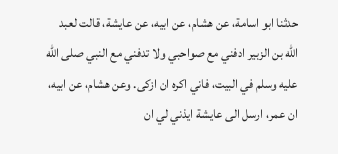حدثنا ابو اسامة، عن هشام، عن ابيه، عن عايشة، قالت لعبد الله بن الزبير ادفني مع صواحبي ولا تدفني مع النبي صلى الله عليه وسلم في البيت، فاني اكره ان ازكى. وعن هشام، عن ابيه، ان عمر، ارسل الى عايشة ايذني لي ان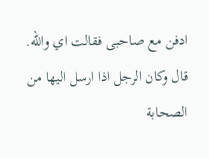ادفن مع صاحبى فقالت اي والله. قال وكان الرجل اذا ارسل اليها من الصحابة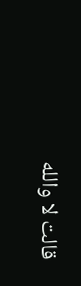قالت لا والله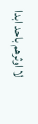لا اوثرهم باحد ابدا